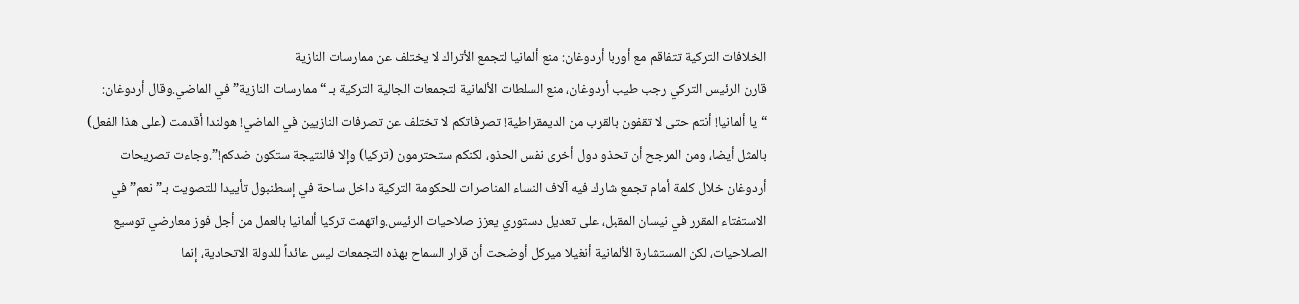الخلافات التركية تتفاقم مع أوربا أردوغان: منع ألمانيا لتجمع الأتراك لا يختلف عن ممارسات النازية
قارن الرئيس التركي رجب طيب أردوغان، منع السلطات الألمانية لتجمعات الجالية التركية بـ “ممارسات النازية” في الماضي.وقال أردوغان: “يا ألمانيا! أنتم حتى لا تقفون بالقرب من الديمقراطية! تصرفاتكم لا تختلف عن تصرفات النازيين في الماضي! هولندا أقدمت (على هذا الفعل) بالمثل أيضا، ومن المرجح أن تحذو دول أخرى نفس الحذو، لكنكم ستحترمون (تركيا) وإلا فالنتيجة ستكون ضدكم!”.وجاءت تصريحات أردوغان خلال كلمة أمام تجمع شارك فيه آلاف النساء المناصرات للحكومة التركية داخل ساحة في إسطنبول تأييدا للتصويت بـ”نعم” في الاستفتاء المقرر في نيسان المقبل، على تعديل دستوري يعزز صلاحيات الرئيس.واتهمت تركيا ألمانيا بالعمل من أجل فوز معارضي توسيع الصلاحيات، لكن المستشارة الألمانية أنغيلا ميركل أوضحت أن قرار السماح بهذه التجمعات ليس عائداً للدولة الاتحادية، إنما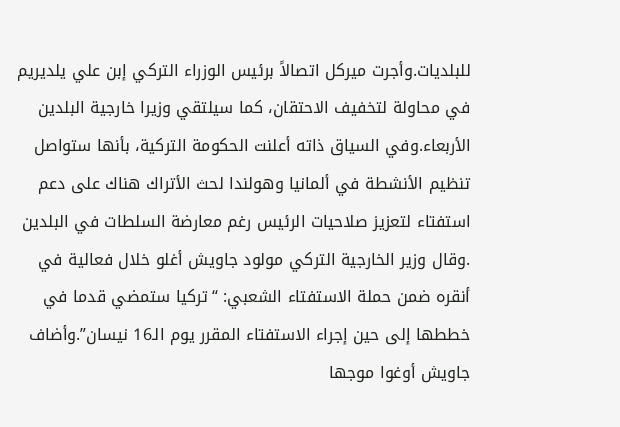للبلديات.وأجرت ميركل اتصالاً برئيس الوزراء التركي إبن علي يلديريم في محاولة لتخفيف الاحتقان، كما سيلتقي وزيرا خارجية البلدين الأربعاء.وفي السياق ذاته أعلنت الحكومة التركية، بأنها ستواصل تنظيم الأنشطة في ألمانيا وهولندا لحث الأتراك هناك على دعم استفتاء لتعزيز صلاحيات الرئيس رغم معارضة السلطات في البلدين .وقال وزير الخارجية التركي مولود جاويش أغلو خلال فعالية في أنقره ضمن حملة الاستفتاء الشعبي: “تركيا ستمضي قدما في خططها إلى حين إجراء الاستفتاء المقرر يوم الـ16 نيسان”.وأضاف جاويش أوغوا موجها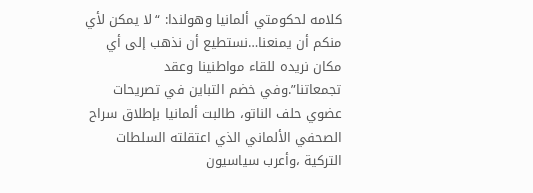كلامه لحكومتي ألمانيا وهولندا: “لا يمكن لأي منكم أن يمنعنا…نستطيع أن نذهب إلى أي مكان نريده للقاء مواطنينا وعقد تجمعاتنا”.وفي خضم التباين في تصريحات عضوي حلف الناتو، طالبت ألمانيا بإطلاق سراح الصحفي الألماني الذي اعتقلته السلطات التركية ،وأعرب سياسيون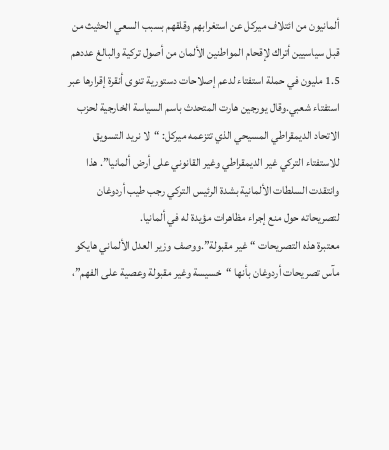ألمانيون من ائتلاف ميركل عن استغرابهم وقلقهم بسبب السعي الحثيث من قبل سياسيين أتراك لإقحام المواطنين الألمان من أصول تركية والبالغ عددهم 1.5 مليون في حملة استفتاء لدعم إصلاحات دستورية تنوى أنقرة إقرارها عبر استفتاء شعبي.وقال يورجين هارت المتحدث باسم السياسة الخارجية لحزب الاتحاد الديمقراطي المسيحي الذي تتزعمه ميركل: “لا نريد التسويق للاستفتاء التركي غير الديمقراطي وغير القانوني على أرض ألمانيا”. هذا وانتقدت السلطات الألمانية بشدة الرئيس التركي رجب طيب أردوغان لتصريحاته حول منع إجراء مظاهرات مؤيدة له في ألمانيا.
معتبرة هذه التصريحات “غير مقبولة”.ووصف وزير العدل الألماني هايكو مآس تصريحات أردوغان بأنها “خسيسة وغير مقبولة وعصية على الفهم”،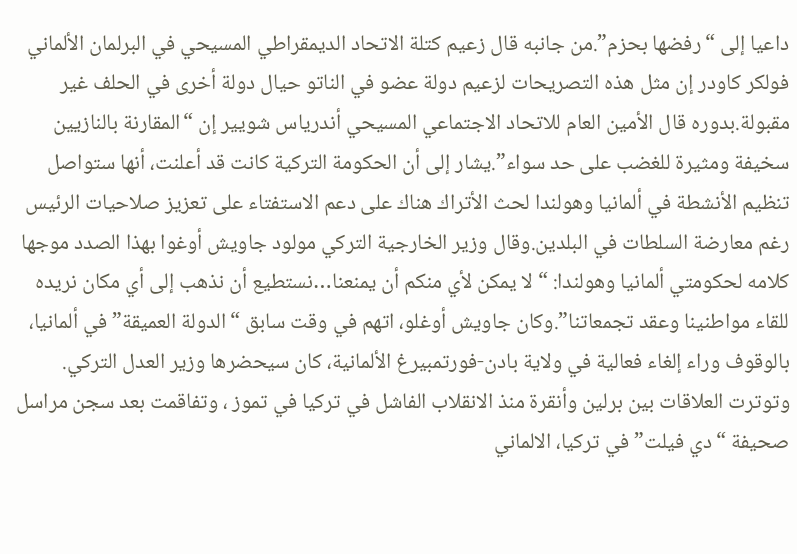داعيا إلى “رفضها بحزم”.من جانبه قال زعيم كتلة الاتحاد الديمقراطي المسيحي في البرلمان الألماني فولكر كاودر إن مثل هذه التصريحات لزعيم دولة عضو في الناتو حيال دولة أخرى في الحلف غير مقبولة.بدوره قال الأمين العام للاتحاد الاجتماعي المسيحي أندرياس شويير إن “المقارنة بالنازيين سخيفة ومثيرة للغضب على حد سواء”.يشار إلى أن الحكومة التركية كانت قد أعلنت، أنها ستواصل تنظيم الأنشطة في ألمانيا وهولندا لحث الأتراك هناك على دعم الاستفتاء على تعزيز صلاحيات الرئيس رغم معارضة السلطات في البلدين.وقال وزير الخارجية التركي مولود جاويش أوغوا بهذا الصدد موجها كلامه لحكومتي ألمانيا وهولندا: “لا يمكن لأي منكم أن يمنعنا…نستطيع أن نذهب إلى أي مكان نريده للقاء مواطنينا وعقد تجمعاتنا”.وكان جاويش أوغلو، اتهم في وقت سابق “الدولة العميقة” في ألمانيا، بالوقوف وراء إلغاء فعالية في ولاية بادن-فورتمبيرغ الألمانية، كان سيحضرها وزير العدل التركي. وتوترت العلاقات بين برلين وأنقرة منذ الانقلاب الفاشل في تركيا في تموز ، وتفاقمت بعد سجن مراسل صحيفة “دي فيلت” في تركيا، الالماني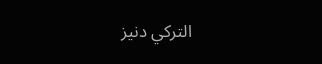التركي دنيز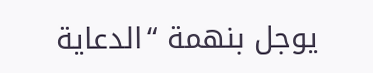يوجل بنهمة “الدعاية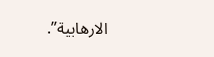الارهابية”.